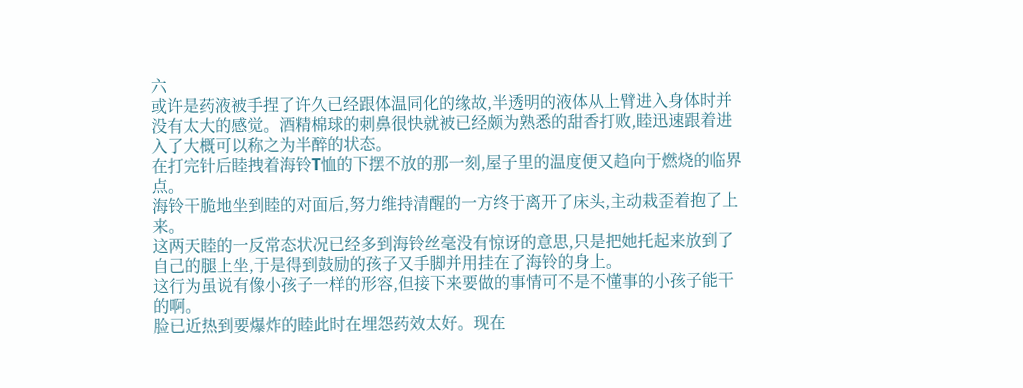六
或许是药液被手捏了许久已经跟体温同化的缘故,半透明的液体从上臂进入身体时并没有太大的感觉。酒精棉球的刺鼻很快就被已经颇为熟悉的甜香打败,睦迅速跟着进入了大概可以称之为半醉的状态。
在打完针后睦拽着海铃T恤的下摆不放的那一刻,屋子里的温度便又趋向于燃烧的临界点。
海铃干脆地坐到睦的对面后,努力维持清醒的一方终于离开了床头,主动栽歪着抱了上来。
这两天睦的一反常态状况已经多到海铃丝毫没有惊讶的意思,只是把她托起来放到了自己的腿上坐,于是得到鼓励的孩子又手脚并用挂在了海铃的身上。
这行为虽说有像小孩子一样的形容,但接下来要做的事情可不是不懂事的小孩子能干的啊。
脸已近热到要爆炸的睦此时在埋怨药效太好。现在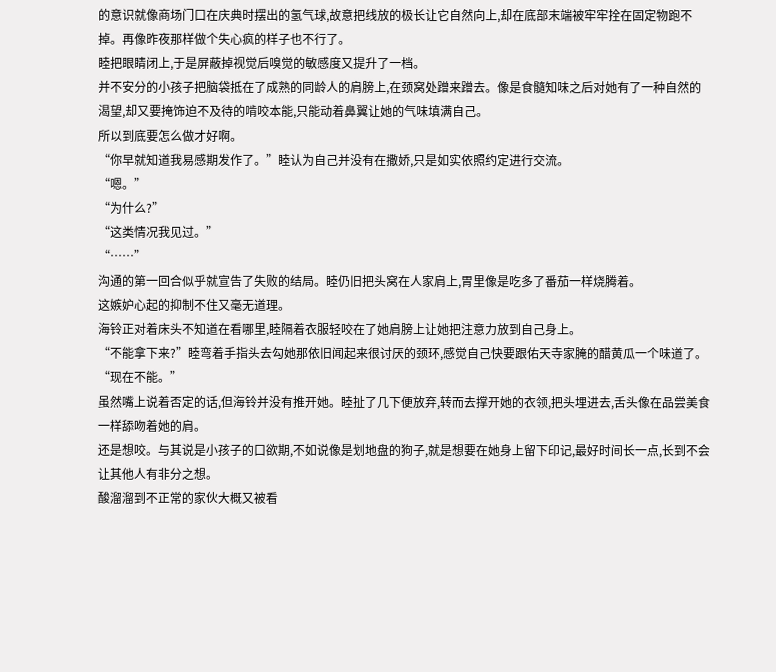的意识就像商场门口在庆典时摆出的氢气球,故意把线放的极长让它自然向上,却在底部末端被牢牢拴在固定物跑不掉。再像昨夜那样做个失心疯的样子也不行了。
睦把眼睛闭上,于是屏蔽掉视觉后嗅觉的敏感度又提升了一档。
并不安分的小孩子把脑袋抵在了成熟的同龄人的肩膀上,在颈窝处蹭来蹭去。像是食髓知味之后对她有了一种自然的渴望,却又要掩饰迫不及待的啃咬本能,只能动着鼻翼让她的气味填满自己。
所以到底要怎么做才好啊。
“你早就知道我易感期发作了。”睦认为自己并没有在撒娇,只是如实依照约定进行交流。
“嗯。”
“为什么?”
“这类情况我见过。”
“……”
沟通的第一回合似乎就宣告了失败的结局。睦仍旧把头窝在人家肩上,胃里像是吃多了番茄一样烧腾着。
这嫉妒心起的抑制不住又毫无道理。
海铃正对着床头不知道在看哪里,睦隔着衣服轻咬在了她肩膀上让她把注意力放到自己身上。
“不能拿下来?”睦弯着手指头去勾她那依旧闻起来很讨厌的颈环,感觉自己快要跟佑天寺家腌的醋黄瓜一个味道了。
“现在不能。”
虽然嘴上说着否定的话,但海铃并没有推开她。睦扯了几下便放弃,转而去撑开她的衣领,把头埋进去,舌头像在品尝美食一样舔吻着她的肩。
还是想咬。与其说是小孩子的口欲期,不如说像是划地盘的狗子,就是想要在她身上留下印记,最好时间长一点,长到不会让其他人有非分之想。
酸溜溜到不正常的家伙大概又被看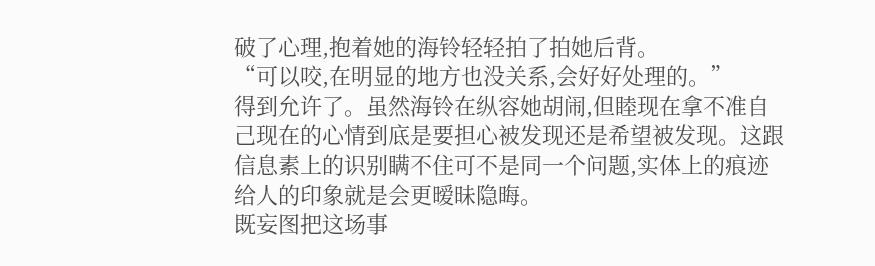破了心理,抱着她的海铃轻轻拍了拍她后背。
“可以咬,在明显的地方也没关系,会好好处理的。”
得到允许了。虽然海铃在纵容她胡闹,但睦现在拿不准自己现在的心情到底是要担心被发现还是希望被发现。这跟信息素上的识别瞒不住可不是同一个问题,实体上的痕迹给人的印象就是会更暧昧隐晦。
既妄图把这场事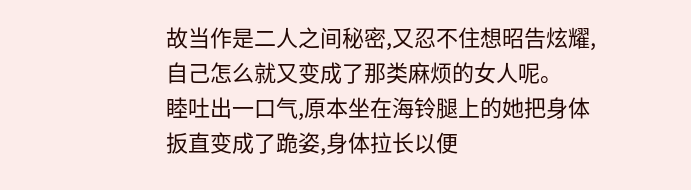故当作是二人之间秘密,又忍不住想昭告炫耀,自己怎么就又变成了那类麻烦的女人呢。
睦吐出一口气,原本坐在海铃腿上的她把身体扳直变成了跪姿,身体拉长以便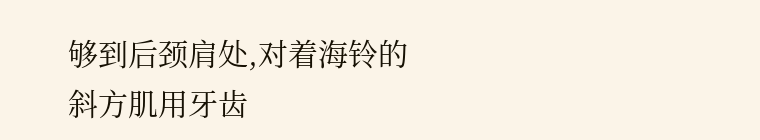够到后颈肩处,对着海铃的斜方肌用牙齿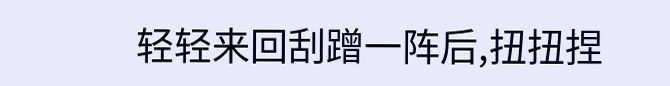轻轻来回刮蹭一阵后,扭扭捏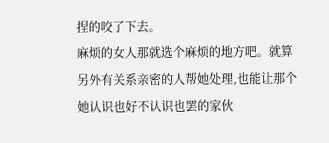捏的咬了下去。
麻烦的女人那就选个麻烦的地方吧。就算另外有关系亲密的人帮她处理,也能让那个她认识也好不认识也罢的家伙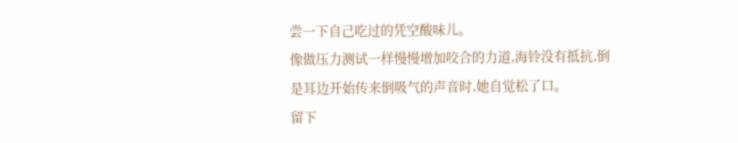尝一下自己吃过的凭空酸味儿。
像做压力测试一样慢慢增加咬合的力道,海铃没有抵抗,倒是耳边开始传来倒吸气的声音时,她自觉松了口。
留下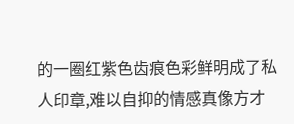的一圈红紫色齿痕色彩鲜明成了私人印章,难以自抑的情感真像方才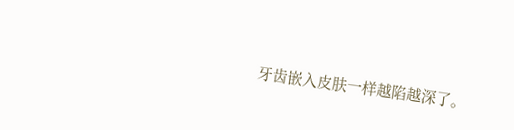牙齿嵌入皮肤一样越陷越深了。